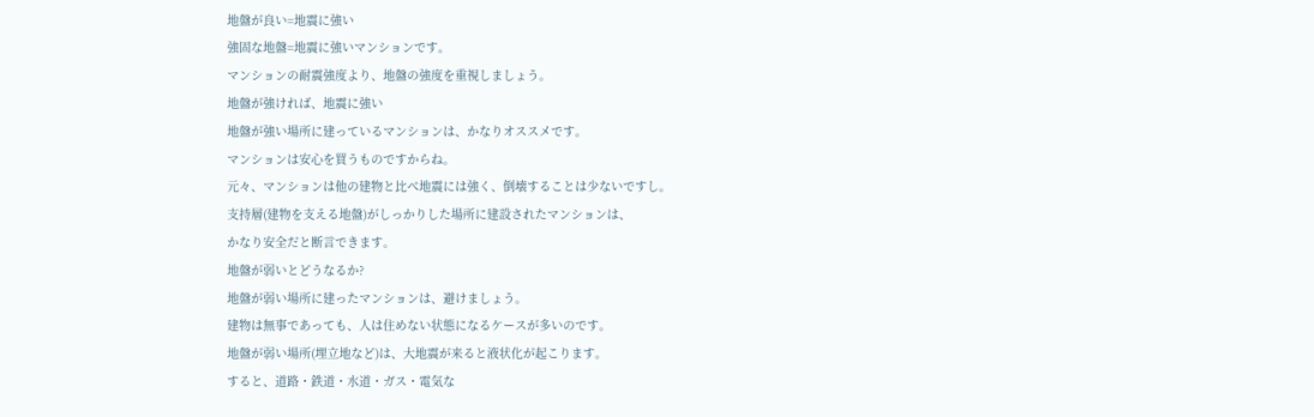地盤が良い=地震に強い
強固な地盤=地震に強いマンションです。
マンションの耐震強度より、地盤の強度を重視しましょう。
地盤が強ければ、地震に強い
地盤が強い場所に建っているマンションは、かなりオススメです。
マンションは安心を買うものですからね。
元々、マンションは他の建物と比べ地震には強く、倒壊することは少ないですし。
支持層(建物を支える地盤)がしっかりした場所に建設されたマンションは、
かなり安全だと断言できます。
地盤が弱いとどうなるか?
地盤が弱い場所に建ったマンションは、避けましょう。
建物は無事であっても、人は住めない状態になるケースが多いのです。
地盤が弱い場所(埋立地など)は、大地震が来ると液状化が起こります。
すると、道路・鉄道・水道・ガス・電気な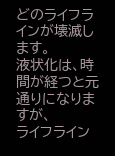どのライフラインが壊滅します。
液状化は、時間が経つと元通りになりますが、
ライフライン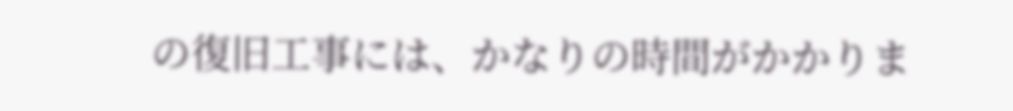の復旧工事には、かなりの時間がかかりま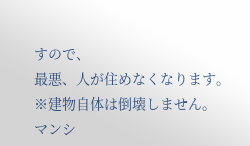すので、
最悪、人が住めなくなります。
※建物自体は倒壊しません。
マンシ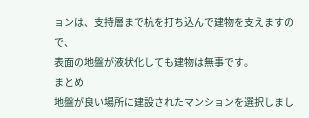ョンは、支持層まで杭を打ち込んで建物を支えますので、
表面の地盤が液状化しても建物は無事です。
まとめ
地盤が良い場所に建設されたマンションを選択しまし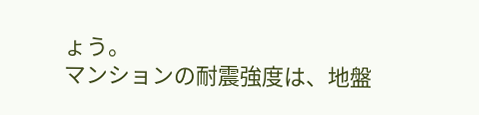ょう。
マンションの耐震強度は、地盤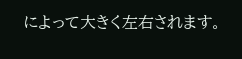によって大きく左右されます。